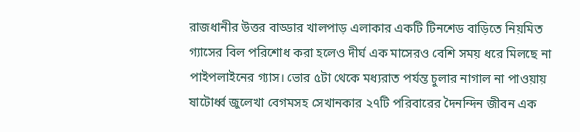রাজধানীর উত্তর বাড্ডার খালপাড় এলাকার একটি টিনশেড বাড়িতে নিয়মিত গ্যাসের বিল পরিশোধ করা হলেও দীর্ঘ এক মাসেরও বেশি সময় ধরে মিলছে না পাইপলাইনের গ্যাস। ভোর ৫টা থেকে মধ্যরাত পর্যন্ত চুলার নাগাল না পাওয়ায় ষাটোর্ধ্ব জুলেখা বেগমসহ সেখানকার ২৭টি পরিবারের দৈনন্দিন জীবন এক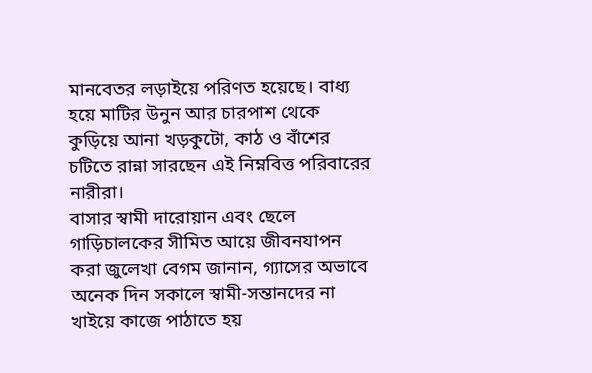মানবেতর লড়াইয়ে পরিণত হয়েছে। বাধ্য হয়ে মাটির উনুন আর চারপাশ থেকে কুড়িয়ে আনা খড়কুটো, কাঠ ও বাঁশের চটিতে রান্না সারছেন এই নিম্নবিত্ত পরিবারের নারীরা।
বাসার স্বামী দারোয়ান এবং ছেলে গাড়িচালকের সীমিত আয়ে জীবনযাপন করা জুলেখা বেগম জানান, গ্যাসের অভাবে অনেক দিন সকালে স্বামী-সন্তানদের না খাইয়ে কাজে পাঠাতে হয়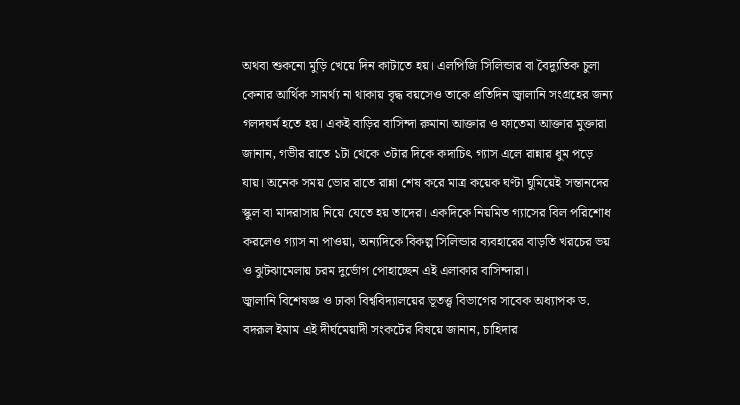অথবা শুকনো মুড়ি খেয়ে দিন কাটাতে হয়। এলপিজি সিলিন্ডার বা বৈদ্যুতিক চুলা কেনার আর্থিক সামর্থ্য না থাকায় বৃদ্ধ বয়সেও তাকে প্রতিদিন জ্বালানি সংগ্রহের জন্য গলদঘর্ম হতে হয়। একই বাড়ির বাসিন্দা রুমানা আক্তার ও ফাতেমা আক্তার মুক্তারা জানান, গভীর রাতে ১টা থেকে ৩টার দিকে কদাচিৎ গ্যাস এলে রান্নার ধুম পড়ে যায়। অনেক সময় ভোর রাতে রান্না শেষ করে মাত্র কয়েক ঘণ্টা ঘুমিয়েই সন্তানদের স্কুল বা মাদরাসায় নিয়ে যেতে হয় তাদের। একদিকে নিয়মিত গ্যাসের বিল পরিশোধ করলেও গ্যাস না পাওয়া, অন্যদিকে বিকল্প সিলিন্ডার ব্যবহারের বাড়তি খরচের ভয় ও ঝুটঝামেলায় চরম দুর্ভোগ পোহাচ্ছেন এই এলাকার বাসিন্দারা।
জ্বালানি বিশেষজ্ঞ ও ঢাকা বিশ্ববিদ্যালয়ের ভূতত্ত্ব বিভাগের সাবেক অধ্যাপক ড. বদরূল ইমাম এই দীর্ঘমেয়াদী সংকটের বিষয়ে জানান, চাহিদার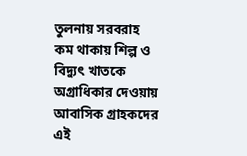তুলনায় সরবরাহ কম থাকায় শিল্প ও বিদ্যুৎ খাতকে অগ্রাধিকার দেওয়ায় আবাসিক গ্রাহকদের এই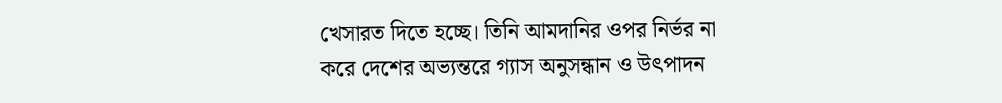খেসারত দিতে হচ্ছে। তিনি আমদানির ওপর নির্ভর না করে দেশের অভ্যন্তরে গ্যাস অনুসন্ধান ও উৎপাদন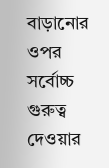বাড়ানোর ওপর সর্বোচ্চ গুরুত্ব দেওয়ার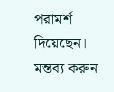পরামর্শ দিয়েছেন।
মন্তব্য করুন